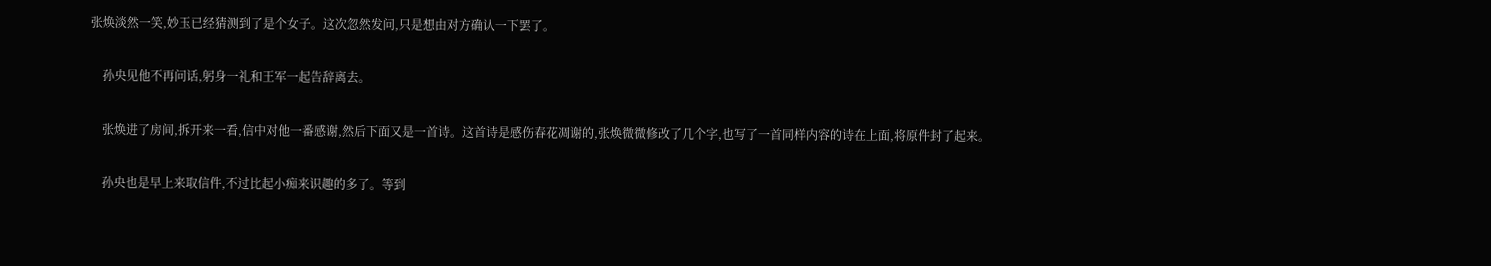张焕淡然一笑,妙玉已经猜测到了是个女子。这次忽然发问,只是想由对方确认一下罢了。

    孙央见他不再问话,躬身一礼和王军一起告辞离去。

    张焕进了房间,拆开来一看,信中对他一番感谢,然后下面又是一首诗。这首诗是感伤春花凋谢的,张焕微微修改了几个字,也写了一首同样内容的诗在上面,将原件封了起来。

    孙央也是早上来取信件,不过比起小痴来识趣的多了。等到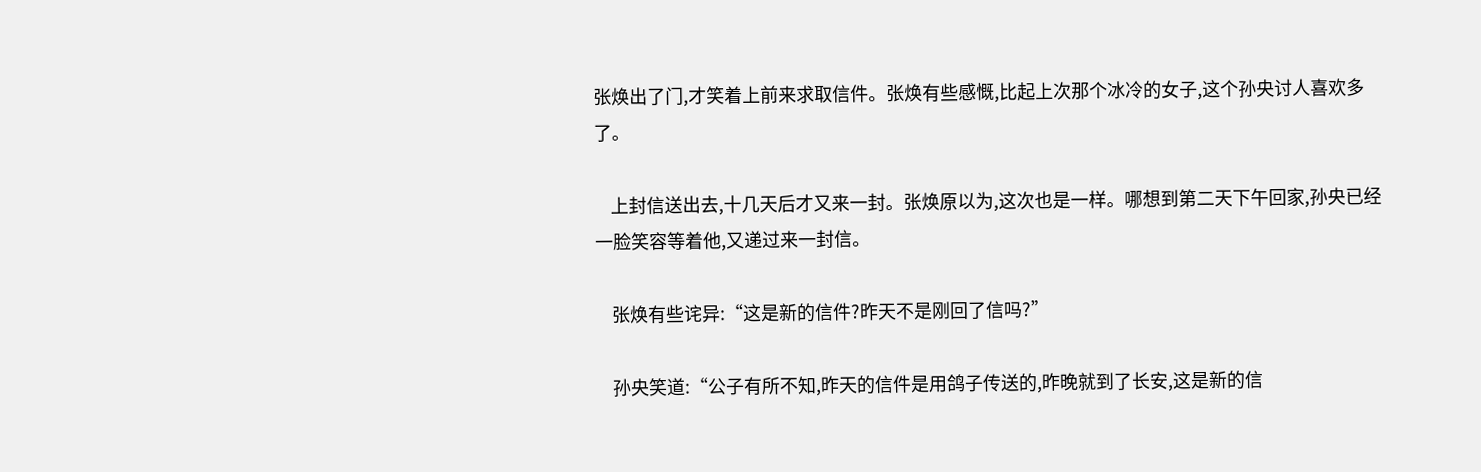张焕出了门,才笑着上前来求取信件。张焕有些感慨,比起上次那个冰冷的女子,这个孙央讨人喜欢多了。

    上封信送出去,十几天后才又来一封。张焕原以为,这次也是一样。哪想到第二天下午回家,孙央已经一脸笑容等着他,又递过来一封信。

    张焕有些诧异:“这是新的信件?昨天不是刚回了信吗?”

    孙央笑道:“公子有所不知,昨天的信件是用鸽子传送的,昨晚就到了长安,这是新的信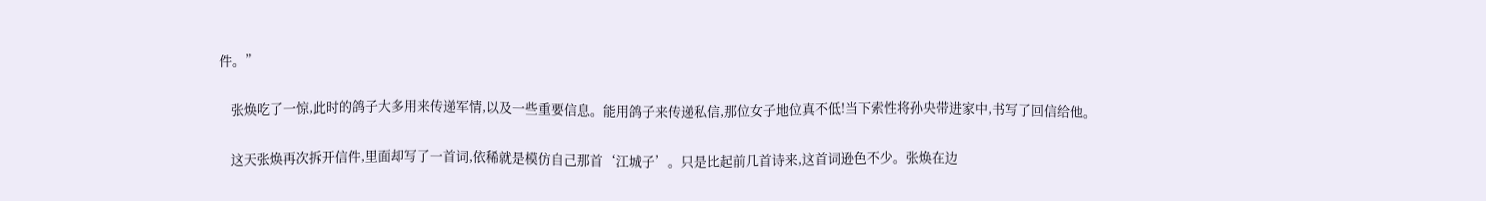件。”

    张焕吃了一惊,此时的鸽子大多用来传递军情,以及一些重要信息。能用鸽子来传递私信,那位女子地位真不低!当下索性将孙央带进家中,书写了回信给他。

    这天张焕再次拆开信件,里面却写了一首词,依稀就是模仿自己那首‘江城子’。只是比起前几首诗来,这首词逊色不少。张焕在边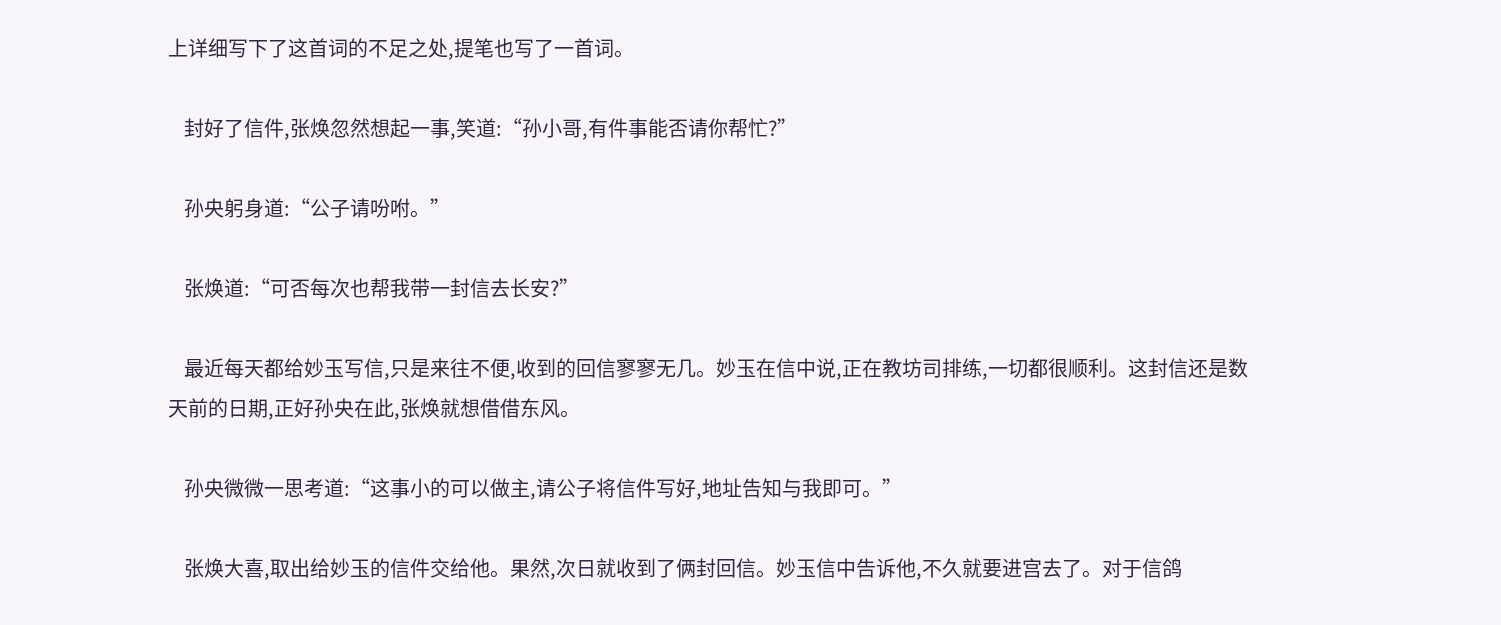上详细写下了这首词的不足之处,提笔也写了一首词。

    封好了信件,张焕忽然想起一事,笑道:“孙小哥,有件事能否请你帮忙?”

    孙央躬身道:“公子请吩咐。”

    张焕道:“可否每次也帮我带一封信去长安?”

    最近每天都给妙玉写信,只是来往不便,收到的回信寥寥无几。妙玉在信中说,正在教坊司排练,一切都很顺利。这封信还是数天前的日期,正好孙央在此,张焕就想借借东风。

    孙央微微一思考道:“这事小的可以做主,请公子将信件写好,地址告知与我即可。”

    张焕大喜,取出给妙玉的信件交给他。果然,次日就收到了俩封回信。妙玉信中告诉他,不久就要进宫去了。对于信鸽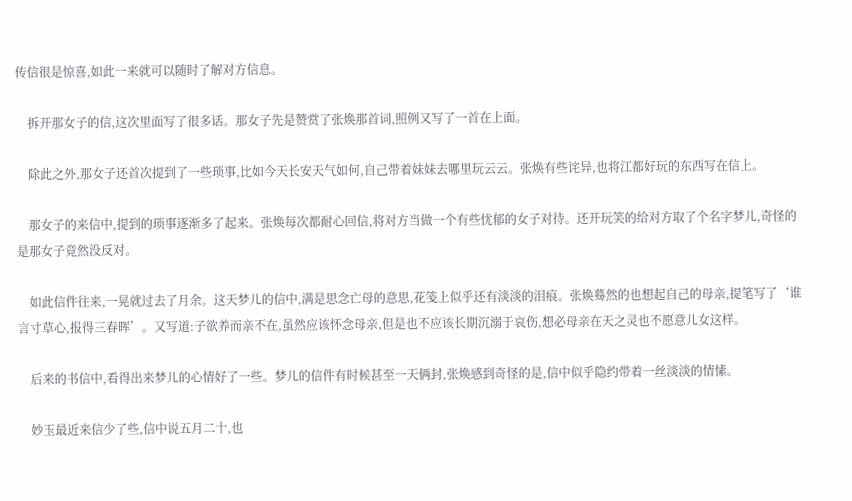传信很是惊喜,如此一来就可以随时了解对方信息。

    拆开那女子的信,这次里面写了很多话。那女子先是赞赏了张焕那首词,照例又写了一首在上面。

    除此之外,那女子还首次提到了一些琐事,比如今天长安天气如何,自己带着妹妹去哪里玩云云。张焕有些诧异,也将江都好玩的东西写在信上。

    那女子的来信中,提到的琐事逐渐多了起来。张焕每次都耐心回信,将对方当做一个有些忧郁的女子对待。还开玩笑的给对方取了个名字梦儿,奇怪的是那女子竟然没反对。

    如此信件往来,一晃就过去了月余。这天梦儿的信中,满是思念亡母的意思,花笺上似乎还有淡淡的泪痕。张焕蓦然的也想起自己的母亲,提笔写了‘谁言寸草心,报得三春晖’。又写道:子欲养而亲不在,虽然应该怀念母亲,但是也不应该长期沉溺于哀伤,想必母亲在天之灵也不愿意儿女这样。

    后来的书信中,看得出来梦儿的心情好了一些。梦儿的信件有时候甚至一天俩封,张焕感到奇怪的是,信中似乎隐约带着一丝淡淡的情愫。

    妙玉最近来信少了些,信中说五月二十,也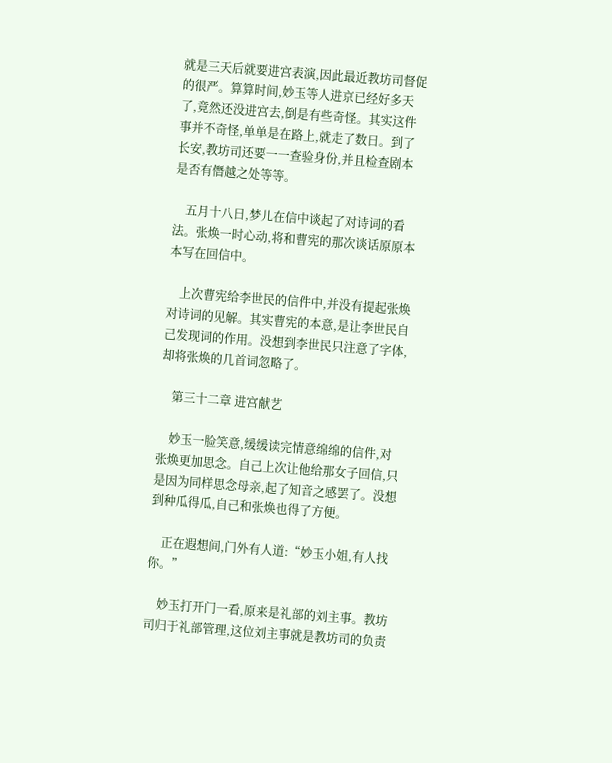就是三天后就要进宫表演,因此最近教坊司督促的很严。算算时间,妙玉等人进京已经好多天了,竟然还没进宫去,倒是有些奇怪。其实这件事并不奇怪,单单是在路上,就走了数日。到了长安,教坊司还要一一查验身份,并且检查剧本是否有僭越之处等等。

    五月十八日,梦儿在信中谈起了对诗词的看法。张焕一时心动,将和曹宪的那次谈话原原本本写在回信中。

    上次曹宪给李世民的信件中,并没有提起张焕对诗词的见解。其实曹宪的本意,是让李世民自己发现词的作用。没想到李世民只注意了字体,却将张焕的几首词忽略了。

    第三十二章 进宫献艺

    妙玉一脸笑意,缓缓读完情意绵绵的信件,对张焕更加思念。自己上次让他给那女子回信,只是因为同样思念母亲,起了知音之感罢了。没想到种瓜得瓜,自己和张焕也得了方便。

    正在遐想间,门外有人道:“妙玉小姐,有人找你。”

    妙玉打开门一看,原来是礼部的刘主事。教坊司归于礼部管理,这位刘主事就是教坊司的负责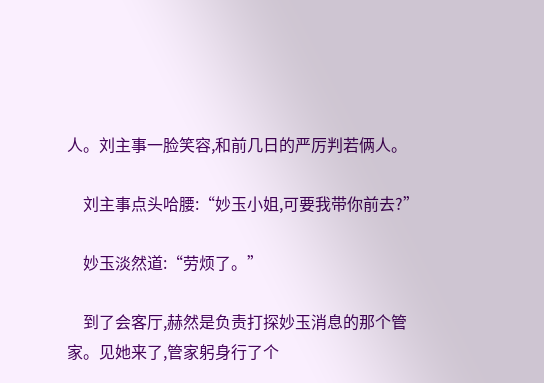人。刘主事一脸笑容,和前几日的严厉判若俩人。

    刘主事点头哈腰:“妙玉小姐,可要我带你前去?”

    妙玉淡然道:“劳烦了。”

    到了会客厅,赫然是负责打探妙玉消息的那个管家。见她来了,管家躬身行了个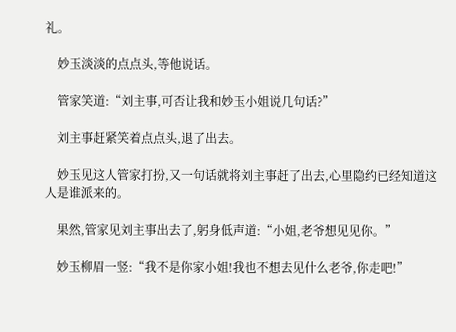礼。

    妙玉淡淡的点点头,等他说话。

    管家笑道:“刘主事,可否让我和妙玉小姐说几句话?”

    刘主事赶紧笑着点点头,退了出去。

    妙玉见这人管家打扮,又一句话就将刘主事赶了出去,心里隐约已经知道这人是谁派来的。

    果然,管家见刘主事出去了,躬身低声道:“小姐,老爷想见见你。”

    妙玉柳眉一竖:“我不是你家小姐!我也不想去见什么老爷,你走吧!”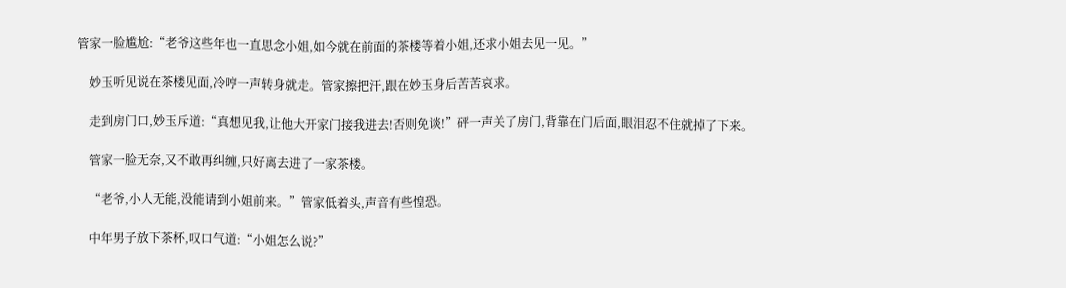管家一脸尴尬:“老爷这些年也一直思念小姐,如今就在前面的茶楼等着小姐,还求小姐去见一见。”

    妙玉听见说在茶楼见面,冷哼一声转身就走。管家擦把汗,跟在妙玉身后苦苦哀求。

    走到房门口,妙玉斥道:“真想见我,让他大开家门接我进去!否则免谈!”砰一声关了房门,背靠在门后面,眼泪忍不住就掉了下来。

    管家一脸无奈,又不敢再纠缠,只好离去进了一家茶楼。

    “老爷,小人无能,没能请到小姐前来。”管家低着头,声音有些惶恐。

    中年男子放下茶杯,叹口气道:“小姐怎么说?”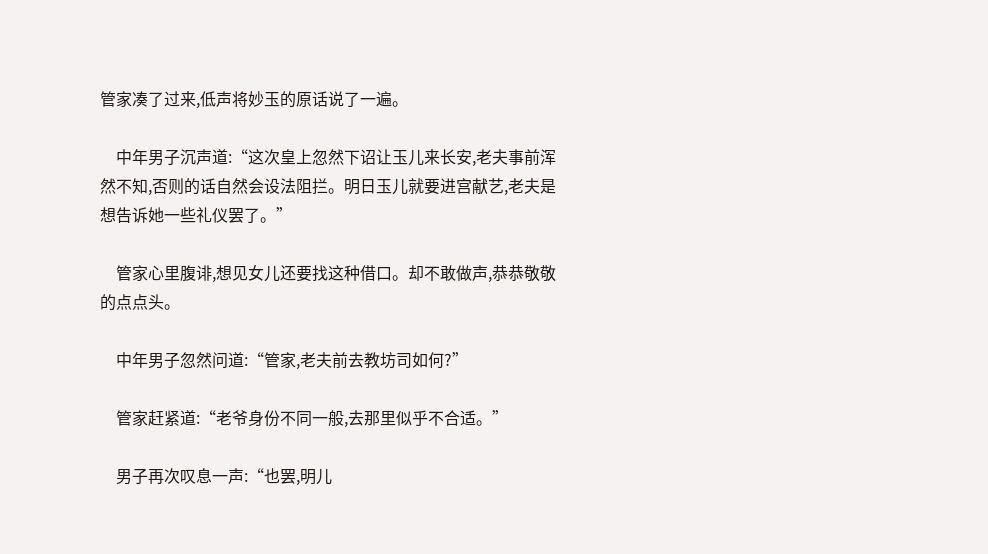管家凑了过来,低声将妙玉的原话说了一遍。

    中年男子沉声道:“这次皇上忽然下诏让玉儿来长安,老夫事前浑然不知,否则的话自然会设法阻拦。明日玉儿就要进宫献艺,老夫是想告诉她一些礼仪罢了。”

    管家心里腹诽,想见女儿还要找这种借口。却不敢做声,恭恭敬敬的点点头。

    中年男子忽然问道:“管家,老夫前去教坊司如何?”

    管家赶紧道:“老爷身份不同一般,去那里似乎不合适。”

    男子再次叹息一声:“也罢,明儿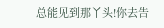总能见到那丫头!你去告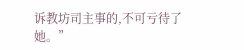诉教坊司主事的,不可亏待了她。”